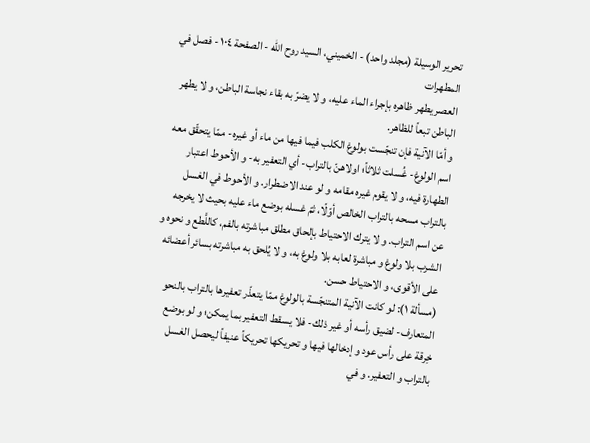تحرير الوسيلة (مجلد واحد) - الخميني، السيد روح الله - الصفحة ١٠٤ - فصل في المطهرات
العصر يطهر ظاهره بإجراء الماء عليه، و لا يضرّ به بقاء نجاسة الباطن، و لا يطهر الباطن تبعاً للظاهر.
و أمّا الآنية فإن تنجّست بولوغ الكلب فيما فيها من ماء أو غيره- ممّا يتحقّق معه اسم الولوغ- غُسلت ثلاثاً؛ اولاهنّ بالتراب- أي التعفير به- و الأحوط اعتبار الطهارة فيه، و لا يقوم غيره مقامه و لو عند الاضطرار. و الأحوط في الغسل بالتراب مسحه بالتراب الخالص أوّلًا، ثمّ غسله بوضع ماء عليه بحيث لا يخرجه عن اسم التراب. و لا يترك الاحتياط بإلحاق مطلق مباشرته بالفم، كاللَّطع و نحوه و الشرب بلا ولوغ و مباشرة لعابه بلا ولوغ به، و لا يُلحق به مباشرته بسائر أعضائه على الأقوى، و الاحتياط حسن.
(مسألة ١): لو كانت الآنية المتنجّسة بالولوغ ممّا يتعذّر تعفيرها بالتراب بالنحو المتعارف- لضيق رأسه أو غير ذلك- فلا يسقط التعفير بما يمكن؛ و لو بوضع خِرقة على رأس عود و إدخالها فيها و تحريكها تحريكاً عنيفاً ليحصل الغسل بالتراب و التعفير. و في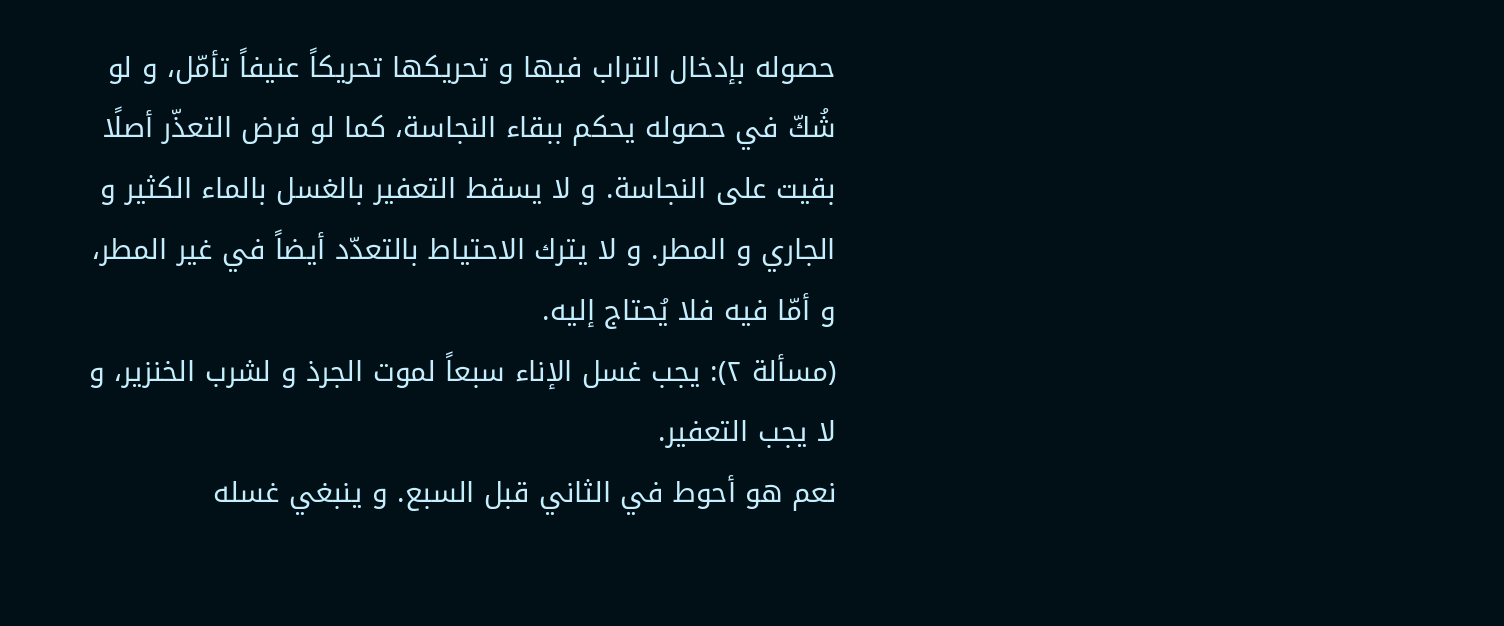حصوله بإدخال التراب فيها و تحريكها تحريكاً عنيفاً تأمّل، و لو شُكّ في حصوله يحكم ببقاء النجاسة، كما لو فرض التعذّر أصلًا بقيت على النجاسة. و لا يسقط التعفير بالغسل بالماء الكثير و الجاري و المطر. و لا يترك الاحتياط بالتعدّد أيضاً في غير المطر، و أمّا فيه فلا يُحتاج إليه.
(مسألة ٢): يجب غسل الإناء سبعاً لموت الجرذ و لشرب الخنزير، و لا يجب التعفير.
نعم هو أحوط في الثاني قبل السبع. و ينبغي غسله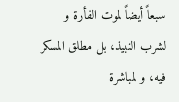سبعاً أيضاً لموت الفأرة و لشرب النبيذ، بل مطلق المسكر فيه، و لمباشرة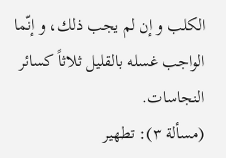الكلب و إن لم يجب ذلك، و إنّما الواجب غسله بالقليل ثلاثاً كسائر النجاسات.
(مسألة ٣): تطهير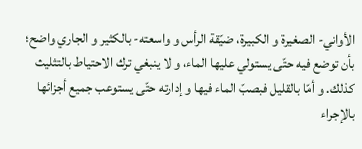الأواني- الصغيرة و الكبيرة، ضيّقة الرأس و واسعته- بالكثير و الجاري واضح؛ بأن توضع فيه حتّى يستولي عليها الماء، و لا ينبغي ترك الاحتياط بالتثليث كذلك. و أمّا بالقليل فبصبّ الماء فيها و إدارته حتّى يستوعب جميع أجزائها بالإجراء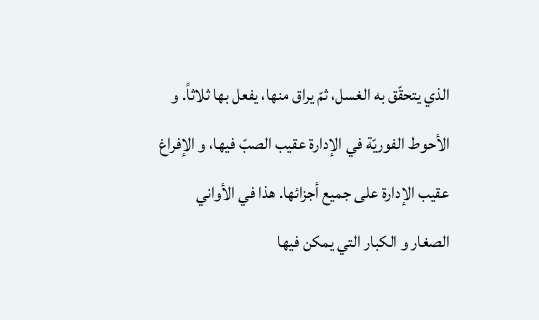الذي يتحقّق به الغسل، ثمّ يراق منها، يفعل بها ثلاثاً. و الأحوط الفوريّة في الإدارة عقيب الصبّ فيها، و الإفراغ عقيب الإدارة على جميع أجزائها. هذا في الأواني الصغار و الكبار التي يمكن فيها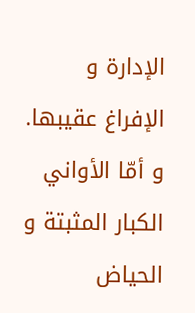الإدارة و الإفراغ عقيبها. و أمّا الأواني الكبار المثبتة و الحياض